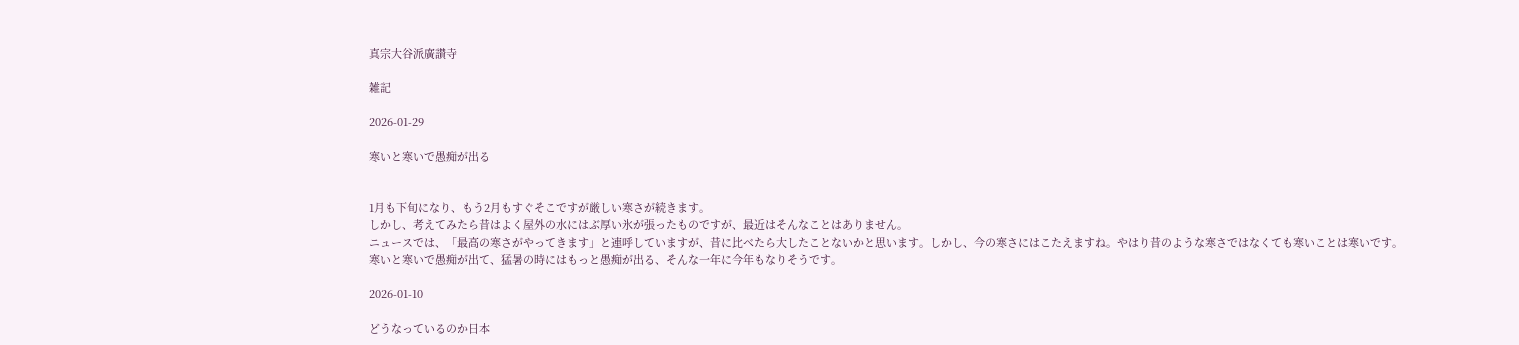真宗大谷派廣讃寺

雑記

2026-01-29

寒いと寒いで愚痴が出る


1月も下旬になり、もう2月もすぐそこですが厳しい寒さが続きます。
しかし、考えてみたら昔はよく屋外の水にはぶ厚い氷が張ったものですが、最近はそんなことはありません。
ニュースでは、「最高の寒さがやってきます」と連呼していますが、昔に比べたら大したことないかと思います。しかし、今の寒さにはこたえますね。やはり昔のような寒さではなくても寒いことは寒いです。
寒いと寒いで愚痴が出て、猛暑の時にはもっと愚痴が出る、そんな一年に今年もなりそうです。

2026-01-10

どうなっているのか日本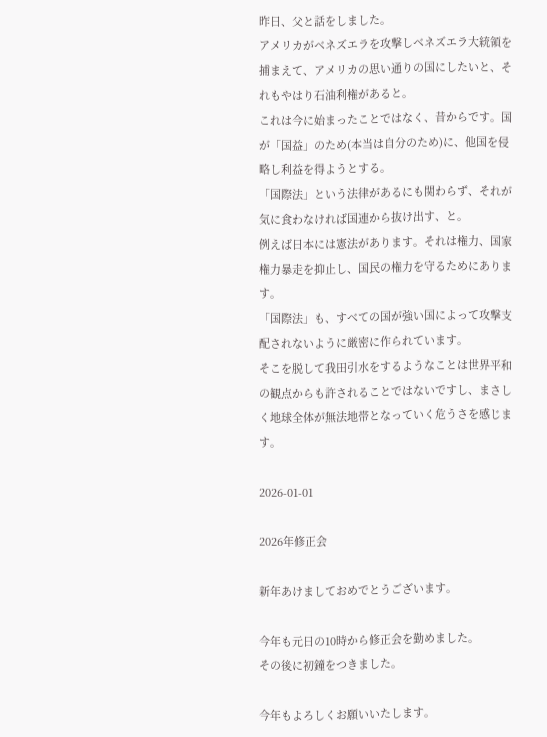昨日、父と話をしました。
アメリカがベネズエラを攻撃しベネズエラ大統領を捕まえて、アメリカの思い通りの国にしたいと、それもやはり石油利権があると。
これは今に始まったことではなく、昔からです。国が「国益」のため(本当は自分のため)に、他国を侵略し利益を得ようとする。
「国際法」という法律があるにも関わらず、それが気に食わなければ国連から抜け出す、と。
例えば日本には憲法があります。それは権力、国家権力暴走を抑止し、国民の権力を守るためにあります。
「国際法」も、すべての国が強い国によって攻撃支配されないように厳密に作られています。
そこを脱して我田引水をするようなことは世界平和の観点からも許されることではないですし、まさしく地球全体が無法地帯となっていく危うさを感じます。

2026-01-01

2026年修正会

新年あけましておめでとうございます。

今年も元日の10時から修正会を勤めました。
その後に初鐘をつきました。

今年もよろしくお願いいたします。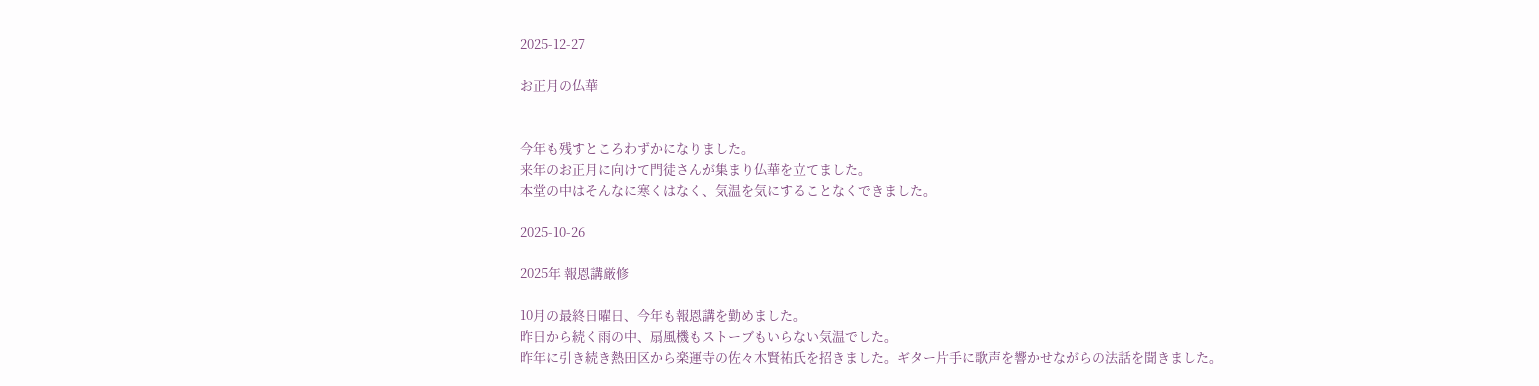2025-12-27

お正月の仏華


今年も残すところわずかになりました。
来年のお正月に向けて門徒さんが集まり仏華を立てました。
本堂の中はそんなに寒くはなく、気温を気にすることなくできました。

2025-10-26

2025年 報恩講厳修

10月の最終日曜日、今年も報恩講を勤めました。
昨日から続く雨の中、扇風機もストーブもいらない気温でした。
昨年に引き続き熱田区から楽運寺の佐々木賢祐氏を招きました。ギター片手に歌声を響かせながらの法話を聞きました。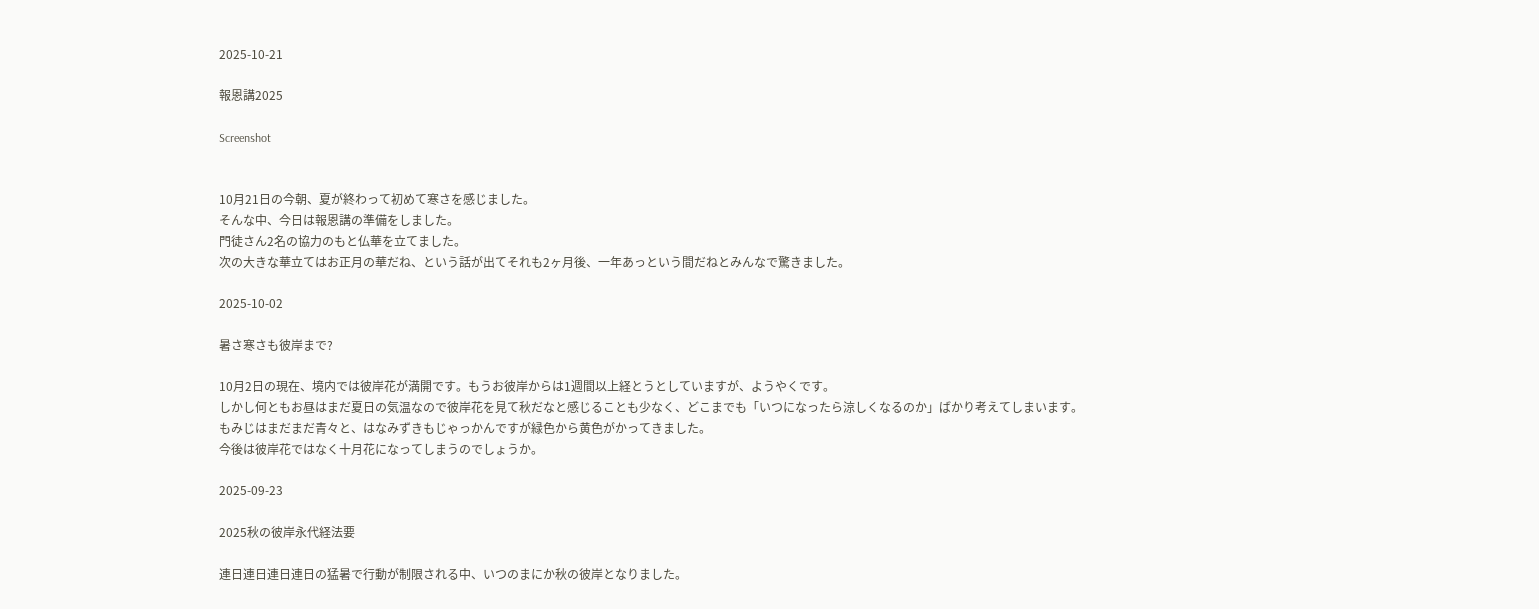2025-10-21

報恩講2025

Screenshot


10月21日の今朝、夏が終わって初めて寒さを感じました。
そんな中、今日は報恩講の準備をしました。
門徒さん2名の協力のもと仏華を立てました。
次の大きな華立てはお正月の華だね、という話が出てそれも2ヶ月後、一年あっという間だねとみんなで驚きました。

2025-10-02

暑さ寒さも彼岸まで?

10月2日の現在、境内では彼岸花が満開です。もうお彼岸からは1週間以上経とうとしていますが、ようやくです。
しかし何ともお昼はまだ夏日の気温なので彼岸花を見て秋だなと感じることも少なく、どこまでも「いつになったら涼しくなるのか」ばかり考えてしまいます。
もみじはまだまだ青々と、はなみずきもじゃっかんですが緑色から黄色がかってきました。
今後は彼岸花ではなく十月花になってしまうのでしょうか。

2025-09-23

2025秋の彼岸永代経法要

連日連日連日連日の猛暑で行動が制限される中、いつのまにか秋の彼岸となりました。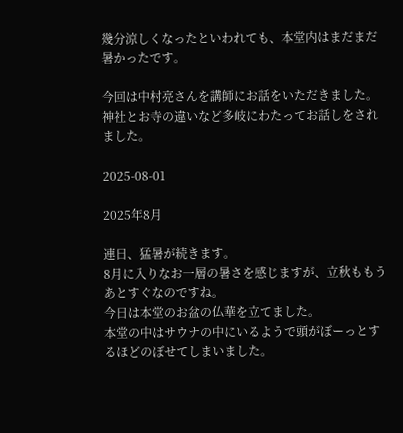幾分涼しくなったといわれても、本堂内はまだまだ暑かったです。

今回は中村亮さんを講師にお話をいただきました。神社とお寺の違いなど多岐にわたってお話しをされました。

2025-08-01

2025年8月

連日、猛暑が続きます。
8月に入りなお一層の暑さを感じますが、立秋ももうあとすぐなのですね。
今日は本堂のお盆の仏華を立てました。
本堂の中はサウナの中にいるようで頭がぼーっとするほどのぼせてしまいました。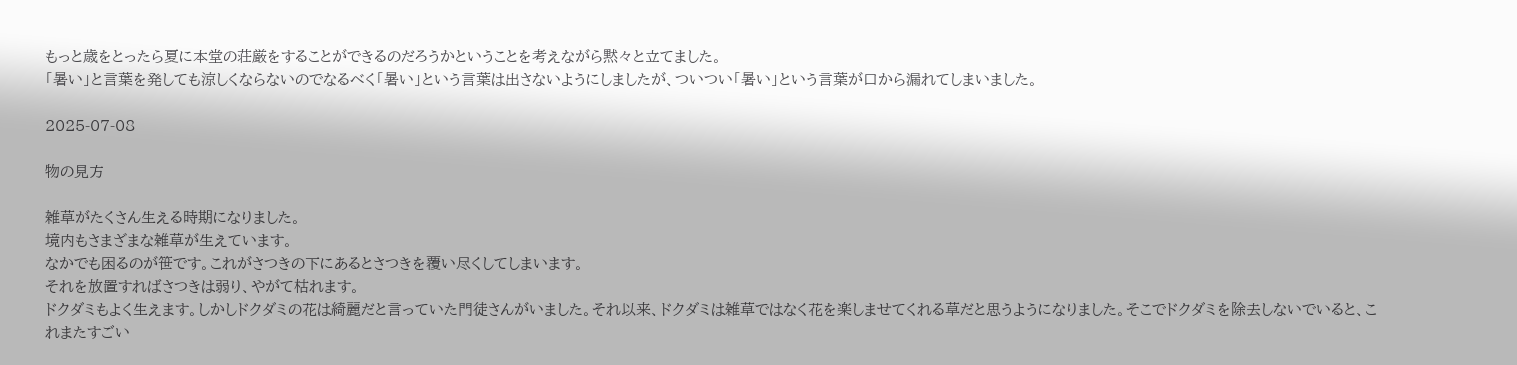もっと歳をとったら夏に本堂の荘厳をすることができるのだろうかということを考えながら黙々と立てました。
「暑い」と言葉を発しても涼しくならないのでなるべく「暑い」という言葉は出さないようにしましたが、ついつい「暑い」という言葉が口から漏れてしまいました。

2025-07-08

物の見方

雑草がたくさん生える時期になりました。
境内もさまざまな雑草が生えています。
なかでも困るのが笹です。これがさつきの下にあるとさつきを覆い尽くしてしまいます。
それを放置すればさつきは弱り、やがて枯れます。
ドクダミもよく生えます。しかしドクダミの花は綺麗だと言っていた門徒さんがいました。それ以来、ドクダミは雑草ではなく花を楽しませてくれる草だと思うようになりました。そこでドクダミを除去しないでいると、これまたすごい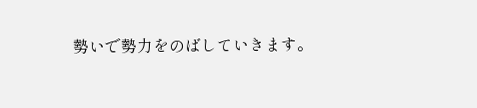勢いで勢力をのばしていきます。